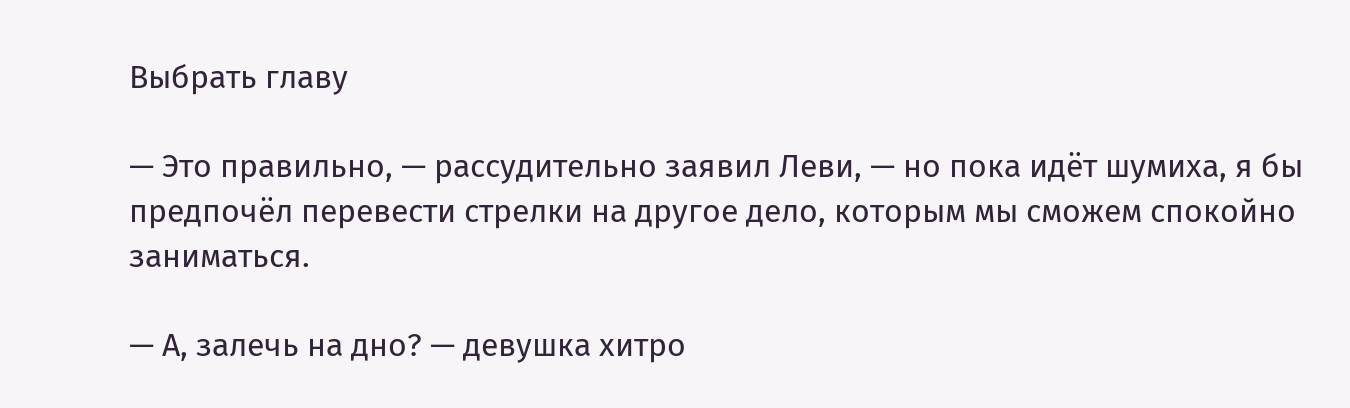Выбрать главу

— Это правильно, — рассудительно заявил Леви, — но пока идёт шумиха, я бы предпочёл перевести стрелки на другое дело, которым мы сможем спокойно заниматься.

— А, залечь на дно? — девушка хитро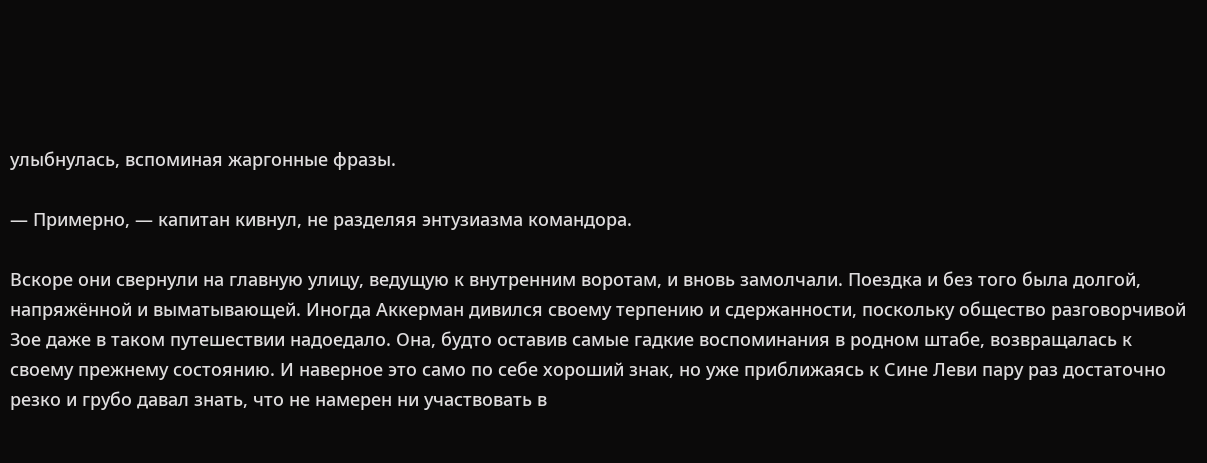улыбнулась, вспоминая жаргонные фразы.

— Примерно, — капитан кивнул, не разделяя энтузиазма командора.

Вскоре они свернули на главную улицу, ведущую к внутренним воротам, и вновь замолчали. Поездка и без того была долгой, напряжённой и выматывающей. Иногда Аккерман дивился своему терпению и сдержанности, поскольку общество разговорчивой Зое даже в таком путешествии надоедало. Она, будто оставив самые гадкие воспоминания в родном штабе, возвращалась к своему прежнему состоянию. И наверное это само по себе хороший знак, но уже приближаясь к Сине Леви пару раз достаточно резко и грубо давал знать, что не намерен ни участвовать в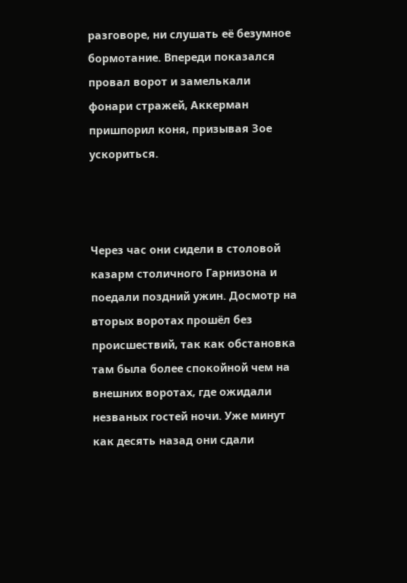разговоре, ни слушать её безумное бормотание. Впереди показался провал ворот и замелькали фонари стражей, Аккерман пришпорил коня, призывая Зое ускориться.



Через час они сидели в столовой казарм столичного Гарнизона и поедали поздний ужин. Досмотр на вторых воротах прошёл без происшествий, так как обстановка там была более спокойной чем на внешних воротах, где ожидали незваных гостей ночи. Уже минут как десять назад они сдали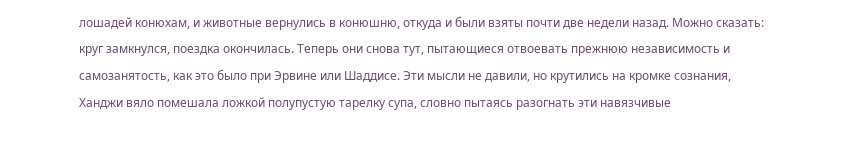лошадей конюхам, и животные вернулись в конюшню, откуда и были взяты почти две недели назад. Можно сказать: круг замкнулся, поездка окончилась. Теперь они снова тут, пытающиеся отвоевать прежнюю независимость и самозанятость, как это было при Эрвине или Шаддисе. Эти мысли не давили, но крутились на кромке сознания, Ханджи вяло помешала ложкой полупустую тарелку супа, словно пытаясь разогнать эти навязчивые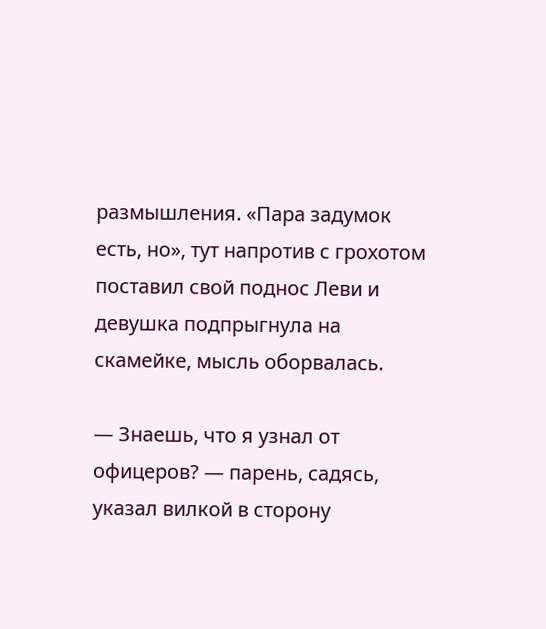размышления. «Пара задумок есть, но», тут напротив с грохотом поставил свой поднос Леви и девушка подпрыгнула на скамейке, мысль оборвалась.

— Знаешь, что я узнал от офицеров? — парень, садясь, указал вилкой в сторону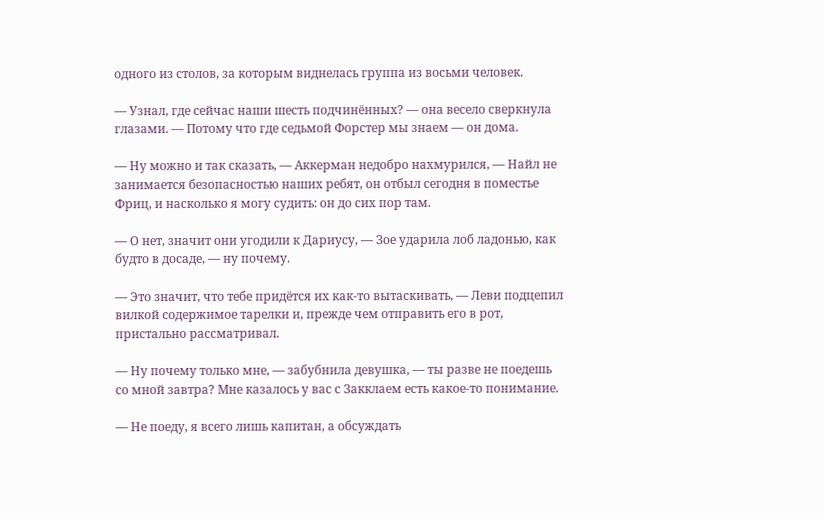одного из столов, за которым виднелась группа из восьми человек.

— Узнал, где сейчас наши шесть подчинённых? — она весело сверкнула глазами. — Потому что где седьмой Форстер мы знаем — он дома.

— Ну можно и так сказать, — Аккерман недобро нахмурился, — Найл не занимается безопасностью наших ребят, он отбыл сегодня в поместье Фриц, и насколько я могу судить: он до сих пор там.

— О нет, значит они угодили к Дариусу, — Зое ударила лоб ладонью, как будто в досаде, — ну почему.

— Это значит, что тебе придётся их как-то вытаскивать, — Леви подцепил вилкой содержимое тарелки и, прежде чем отправить его в рот, пристально рассматривал.

— Ну почему только мне, — забубнила девушка, — ты разве не поедешь со мной завтра? Мне казалось у вас с Закклаем есть какое-то понимание.

— Не поеду, я всего лишь капитан, а обсуждать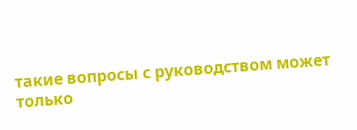такие вопросы с руководством может только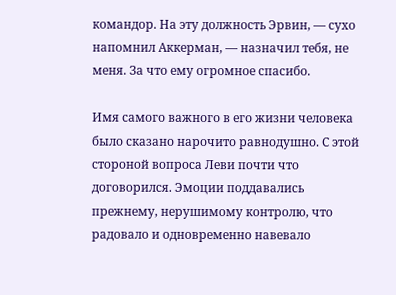командор. На эту должность Эрвин, — сухо напомнил Аккерман, — назначил тебя, не меня. За что ему огромное спасибо.

Имя самого важного в его жизни человека было сказано нарочито равнодушно. С этой стороной вопроса Леви почти что договорился. Эмоции поддавались прежнему, нерушимому контролю, что радовало и одновременно навевало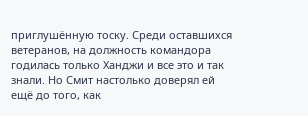приглушённую тоску. Среди оставшихся ветеранов, на должность командора годилась только Ханджи и все это и так знали. Но Смит настолько доверял ей ещё до того, как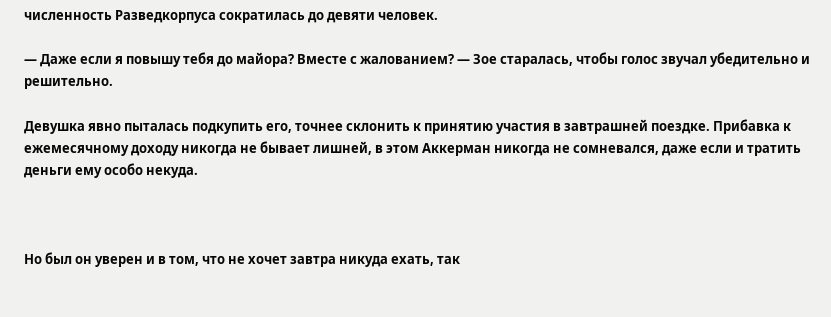численность Разведкорпуса сократилась до девяти человек.

— Даже если я повышу тебя до майора? Вместе с жалованием? — Зое старалась, чтобы голос звучал убедительно и решительно.

Девушка явно пыталась подкупить его, точнее склонить к принятию участия в завтрашней поездке. Прибавка к ежемесячному доходу никогда не бывает лишней, в этом Аккерман никогда не сомневался, даже если и тратить деньги ему особо некуда.



Но был он уверен и в том, что не хочет завтра никуда ехать, так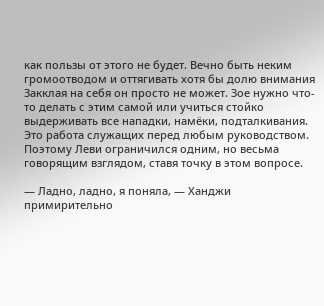как пользы от этого не будет. Вечно быть неким громоотводом и оттягивать хотя бы долю внимания Закклая на себя он просто не может. Зое нужно что-то делать с этим самой или учиться стойко выдерживать все нападки, намёки, подталкивания. Это работа служащих перед любым руководством. Поэтому Леви ограничился одним, но весьма говорящим взглядом, ставя точку в этом вопросе.

— Ладно, ладно, я поняла, — Ханджи примирительно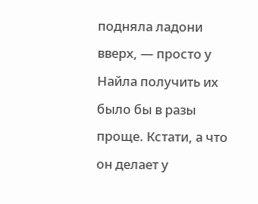подняла ладони вверх, — просто у Найла получить их было бы в разы проще. Кстати, а что он делает у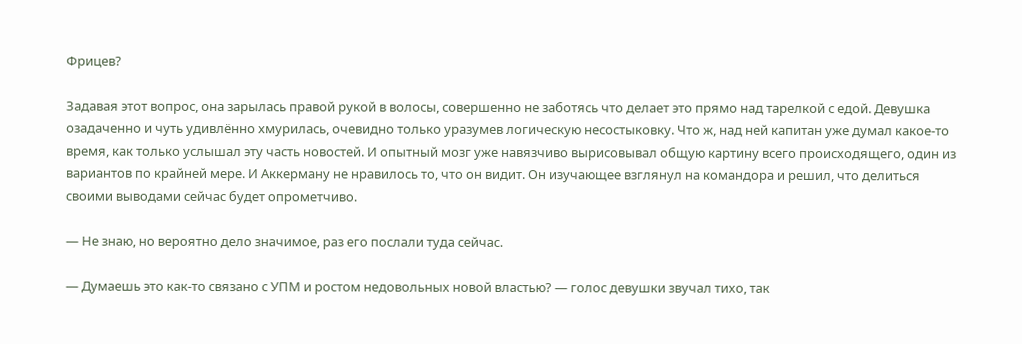Фрицев?

Задавая этот вопрос, она зарылась правой рукой в волосы, совершенно не заботясь что делает это прямо над тарелкой с едой. Девушка озадаченно и чуть удивлённо хмурилась, очевидно только уразумев логическую несостыковку. Что ж, над ней капитан уже думал какое-то время, как только услышал эту часть новостей. И опытный мозг уже навязчиво вырисовывал общую картину всего происходящего, один из вариантов по крайней мере. И Аккерману не нравилось то, что он видит. Он изучающее взглянул на командора и решил, что делиться своими выводами сейчас будет опрометчиво.

— Не знаю, но вероятно дело значимое, раз его послали туда сейчас.

— Думаешь это как-то связано с УПМ и ростом недовольных новой властью? — голос девушки звучал тихо, так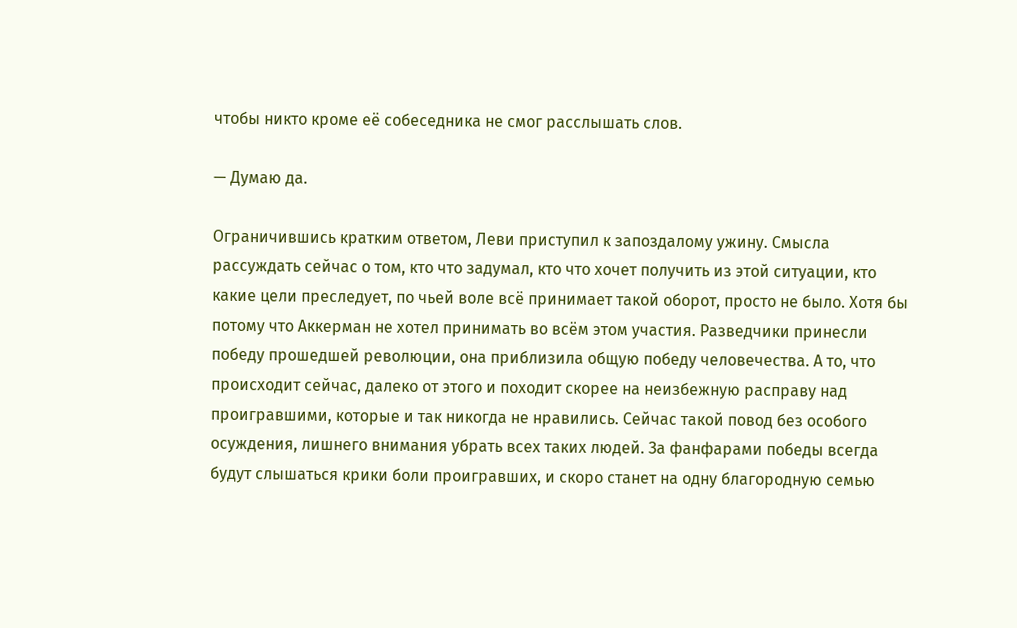чтобы никто кроме её собеседника не смог расслышать слов.

— Думаю да.

Ограничившись кратким ответом, Леви приступил к запоздалому ужину. Смысла рассуждать сейчас о том, кто что задумал, кто что хочет получить из этой ситуации, кто какие цели преследует, по чьей воле всё принимает такой оборот, просто не было. Хотя бы потому что Аккерман не хотел принимать во всём этом участия. Разведчики принесли победу прошедшей революции, она приблизила общую победу человечества. А то, что происходит сейчас, далеко от этого и походит скорее на неизбежную расправу над проигравшими, которые и так никогда не нравились. Сейчас такой повод без особого осуждения, лишнего внимания убрать всех таких людей. За фанфарами победы всегда будут слышаться крики боли проигравших, и скоро станет на одну благородную семью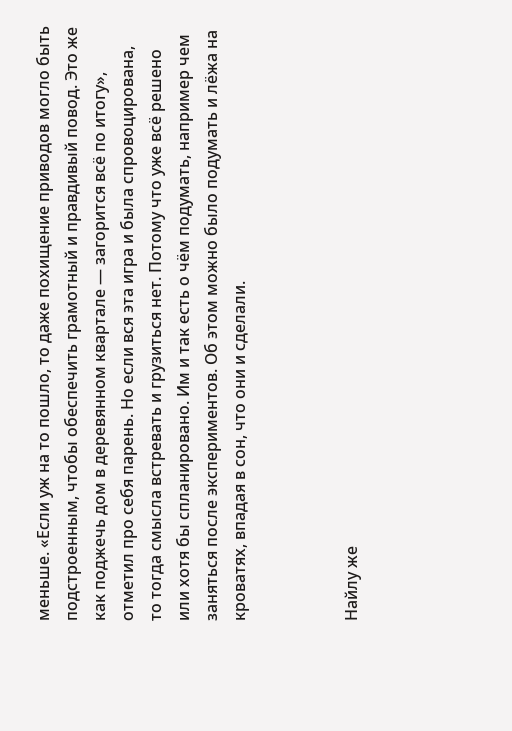меньше. «Если уж на то пошло, то даже похищение приводов могло быть подстроенным, чтобы обеспечить грамотный и правдивый повод. Это же как поджечь дом в деревянном квартале — загорится всё по итогу», отметил про себя парень. Но если вся эта игра и была спровоцирована, то тогда смысла встревать и грузиться нет. Потому что уже всё решено или хотя бы спланировано. Им и так есть о чём подумать, например чем заняться после экспериментов. Об этом можно было подумать и лёжа на кроватях, впадая в сон, что они и сделали.



Найлу же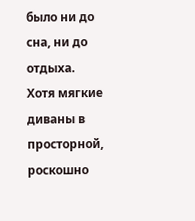было ни до сна, ни до отдыха. Хотя мягкие диваны в просторной, роскошно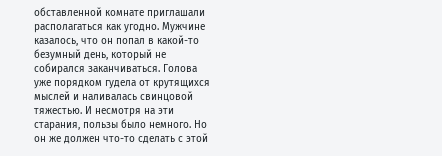обставленной комнате приглашали располагаться как угодно. Мужчине казалось, что он попал в какой-то безумный день, который не собирался заканчиваться. Голова уже порядком гудела от крутящихся мыслей и наливалась свинцовой тяжестью. И несмотря на эти старания, пользы было немного. Но он же должен что-то сделать с этой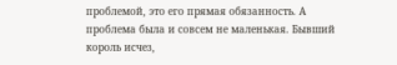проблемой, это его прямая обязанность. А проблема была и совсем не маленькая. Бывший король исчез,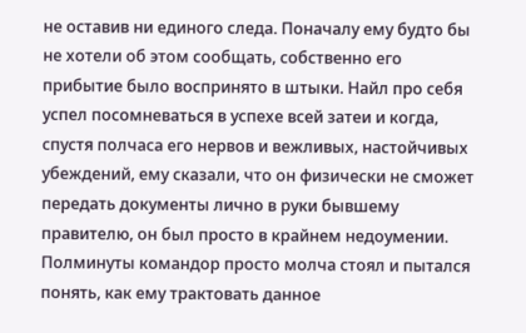не оставив ни единого следа. Поначалу ему будто бы не хотели об этом сообщать, собственно его прибытие было воспринято в штыки. Найл про себя успел посомневаться в успехе всей затеи и когда, спустя полчаса его нервов и вежливых, настойчивых убеждений, ему сказали, что он физически не сможет передать документы лично в руки бывшему правителю, он был просто в крайнем недоумении. Полминуты командор просто молча стоял и пытался понять, как ему трактовать данное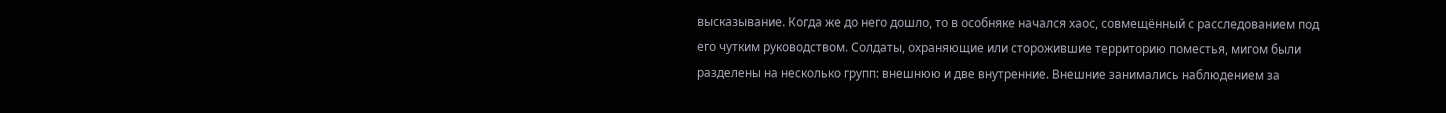высказывание. Когда же до него дошло, то в особняке начался хаос, совмещённый с расследованием под его чутким руководством. Солдаты, охраняющие или сторожившие территорию поместья, мигом были разделены на несколько групп: внешнюю и две внутренние. Внешние занимались наблюдением за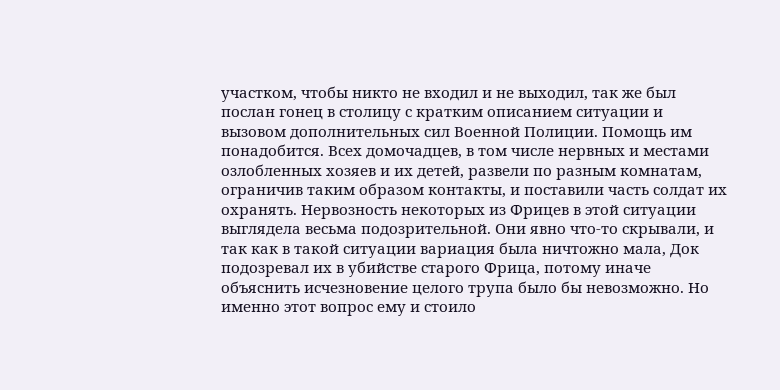участком, чтобы никто не входил и не выходил, так же был послан гонец в столицу с кратким описанием ситуации и вызовом дополнительных сил Военной Полиции. Помощь им понадобится. Всех домочадцев, в том числе нервных и местами озлобленных хозяев и их детей, развели по разным комнатам, ограничив таким образом контакты, и поставили часть солдат их охранять. Нервозность некоторых из Фрицев в этой ситуации выглядела весьма подозрительной. Они явно что-то скрывали, и так как в такой ситуации вариация была ничтожно мала, Док подозревал их в убийстве старого Фрица, потому иначе объяснить исчезновение целого трупа было бы невозможно. Но именно этот вопрос ему и стоило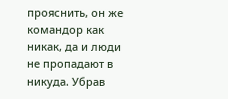прояснить, он же командор как никак, да и люди не пропадают в никуда. Убрав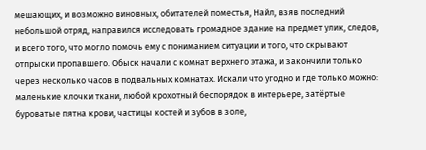мешающих, и возможно виновных, обитателей поместья, Найл, взяв последний небольшой отряд, направился исследовать громадное здание на предмет улик, следов, и всего того, что могло помочь ему с пониманием ситуации и того, что скрывают отпрыски пропавшего. Обыск начали с комнат верхнего этажа, и закончили только через несколько часов в подвальных комнатах. Искали что угодно и где только можно: маленькие клочки ткани, любой крохотный беспорядок в интерьере, затёртые буроватые пятна крови, частицы костей и зубов в золе,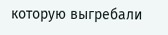которую выгребали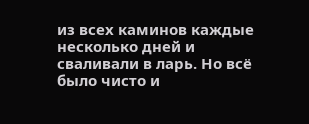из всех каминов каждые несколько дней и сваливали в ларь. Но всё было чисто и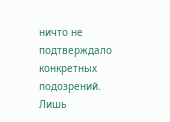ничто не подтверждало конкретных подозрений. Лишь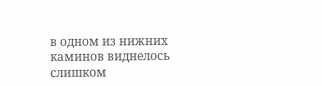в одном из нижних каминов виднелось слишком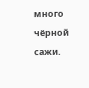много чёрной сажи.